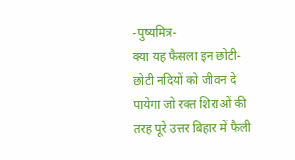-पुष्यमित्र-
क्या यह फैसला इन छोटी-छोटी नदियों को जीवन दे पायेगा जो रक्त शिराओं की तरह पूरे उत्तर बिहार में फैली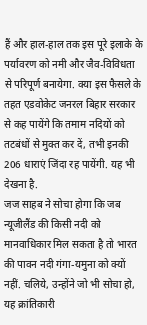हैं और हाल-हाल तक इस पूरे इलाके के पर्यावरण को नमी और जैव-विविधता से परिपूर्ण बनायेगा. क्या इस फैसले के तहत एडवोकेट जनरल बिहार सरकार से कह पायेंगे कि तमाम नदियों को तटबंधों से मुक्त कर दें, तभी इनकी 206 धाराएं जिंदा रह पायेंगी. यह भी देखना है.
जज साहब ने सोचा होगा कि जब न्यूजीलैंड की किसी नदी को मानवाधिकार मिल सकता है तो भारत की पावन नदी गंगा-यमुना को क्यों नहीं. चलिये, उन्होंने जो भी सोचा हो, यह क्रांतिकारी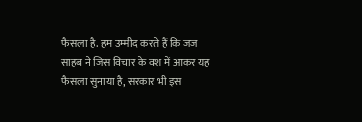फैसला है. हम उम्मीद करते हैं कि जज साहब ने जिस विचार के वश में आकर यह फैसला सुनाया है, सरकार भी इस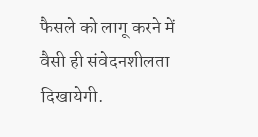फैसले को लागू करने में वैसी ही संवेदनशीलता दिखायेगी.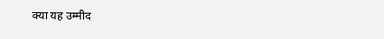क्या यह उम्मीद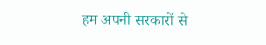हम अपनी सरकारों से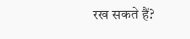रख सकते हैं?